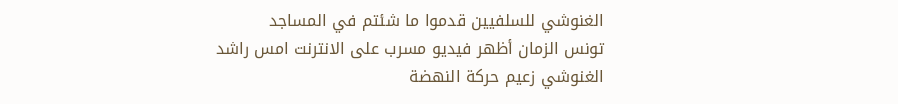الغنوشي للسلفيين قدموا ما شئتم في المساجد
تونس الزمان أظهر فيديو مسرب على الانترنت امس راشد الغنوشي زعيم حركة النهضة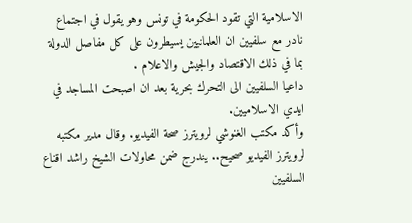الاسلامية التي تقود الحكومة في تونس وهو يقول في اجتماع نادر مع سلفيين ان العلمانيين يسيطرون على كل مفاصل الدولة بما في ذلك الاقتصاد والجيش والاعلام .
داعيا السلفيين الى التحرك بحرية بعد ان اصبحت المساجد في ايدي الاسلاميين.
وأكد مكتب الغنوشي لرويترز صحة الفيديو. وقال مدير مكتبه لرويترز الفيديو صحيح.. يندرج ضمن محاولات الشيخ راشد اقناع السلفيين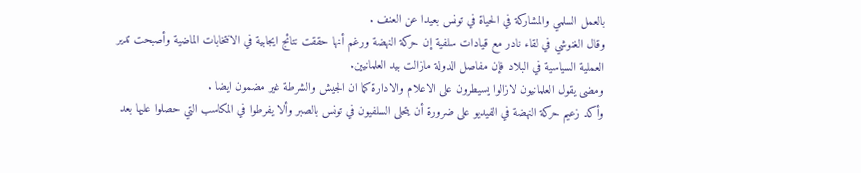بالعمل السلمي والمشاركة في الحياة في تونس بعيدا عن العنف .
وقال الغنوشي في لقاء نادر مع قيادات سلفية إن حركة النهضة ورغم أنها حققت نتائج ايجابية في الانتخابات الماضية وأصبحت تدير العملية السياسية في البلاد فإن مفاصل الدولة مازالت بيد العلمانيين.
ومضى يقول العلمانيون لازالوا يسيطرون على الاعلام والادارة كما ان الجيش والشرطة غير مضمون ايضا .
وأكد زعيم حركة النهضة في الفيديو على ضرورة أن يتحلى السلفيون في تونس بالصبر وألا يفرطوا في المكاسب التي حصلوا عليها بعد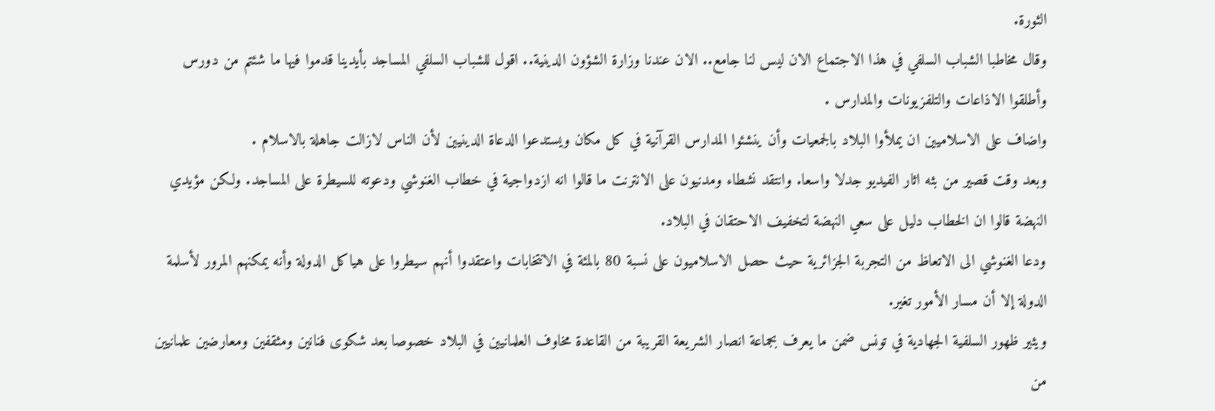الثورة.
وقال مخاطبا الشباب السلفي في هذا الاجتماع الان ليس لنا جامع.. الان عندنا وزارة الشؤون الدينية.. اقول للشباب السلفي المساجد بأيدينا قدموا فيها ما شئتم من دورس وأطلقوا الاذاعات والتلفزيونات والمدارس .
واضاف على الاسلاميين ان يملأوا البلاد بالجمعيات وأن ينشئوا المدارس القرآنية في كل مكان ويستدعوا الدعاة الدينيين لأن الناس لازالت جاهلة بالاسلام .
وبعد وقت قصير من بثه اثار الفيديو جدلا واسعا. وانتقد نشطاء ومدنيون على الانترنت ما قالوا انه ازدواجية في خطاب الغنوشي ودعوته للسيطرة على المساجد. ولكن مؤيدي النهضة قالوا ان الخطاب دليل على سعي النهضة لتخفيف الاحتقان في البلاد.
ودعا الغنوشي الى الاتعاظ من التجربة الجزائرية حيث حصل الاسلاميون على نسبة 80 بالمئة في الانتخابات واعتقدوا أنهم سيطروا على هياكل الدولة وأنه يمكنهم المرور لأسلمة الدولة إلا أن مسار الأمور تغير.
ويثير ظهور السلفية الجهادية في تونس ضمن ما يعرف بجماعة انصار الشريعة القريبة من القاعدة مخاوف العلمانيين في البلاد خصوصا بعد شكوى فنانين ومثقفين ومعارضين علمانيين من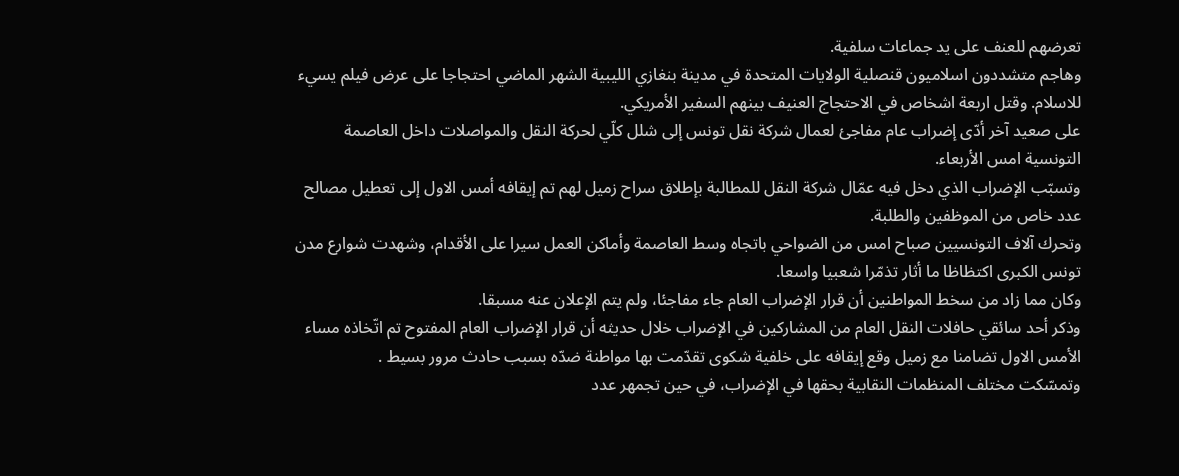تعرضهم للعنف على يد جماعات سلفية.
وهاجم متشددون اسلاميون قنصلية الولايات المتحدة في مدينة بنغازي الليبية الشهر الماضي احتجاجا على عرض فيلم يسيء للاسلام. وقتل اربعة اشخاص في الاحتجاج العنيف بينهم السفير الأمريكي.
على صعيد آخر أدّى إضراب عام مفاجئ لعمال شركة نقل تونس إلى شلل كلّي لحركة النقل والمواصلات داخل العاصمة التونسية امس الأربعاء.
وتسبّب الإضراب الذي دخل فيه عمّال شركة النقل للمطالبة بإطلاق سراح زميل لهم تم إيقافه أمس الاول إلى تعطيل مصالح عدد خاص من الموظفين والطلبة.
وتحرك آلاف التونسيين صباح امس من الضواحي باتجاه وسط العاصمة وأماكن العمل سيرا على الأقدام، وشهدت شوارع مدن تونس الكبرى اكتظاظا ما أثار تذمّرا شعبيا واسعا.
وكان مما زاد من سخط المواطنين أن قرار الإضراب العام جاء مفاجئا، ولم يتم الإعلان عنه مسبقا.
وذكر أحد سائقي حافلات النقل العام من المشاركين في الإضراب خلال حديثه أن قرار الإضراب العام المفتوح تم اتّخاذه مساء الأمس الاول تضامنا مع زميل وقع إيقافه على خلفية شكوى تقدّمت بها مواطنة ضدّه بسبب حادث مرور بسيط .
وتمسّكت مختلف المنظمات النقابية بحقها في الإضراب، في حين تجمهر عدد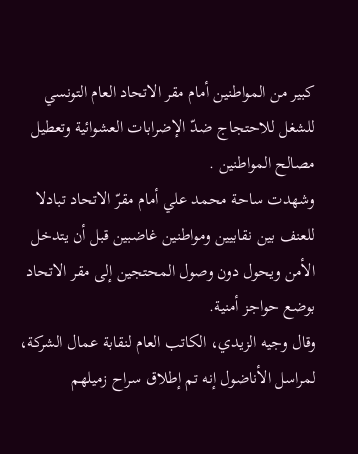كبير من المواطنين أمام مقر الاتحاد العام التونسي للشغل للاحتجاج ضدّ الإضرابات العشوائية وتعطيل مصالح المواطنين .
وشهدت ساحة محمد علي أمام مقرّ الاتحاد تبادلا للعنف بين نقابيين ومواطنين غاضبين قبل أن يتدخل الأمن ويحول دون وصول المحتجين إلى مقر الاتحاد بوضع حواجز أمنية.
وقال وجيه الزيدي، الكاتب العام لنقابة عمال الشركة، لمراسل الأناضول إنه تم إطلاق سراح زميلهم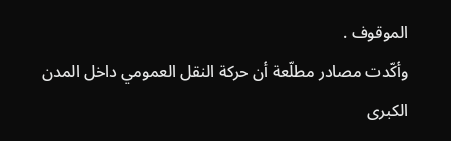الموقوف .
وأكّدت مصادر مطلّعة أن حركة النقل العمومي داخل المدن الكبرى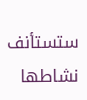ستستأنف نشاطها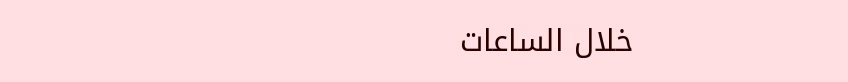خلال الساعات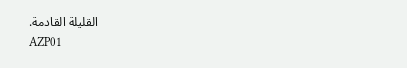القليلة القادمة.
AZP01